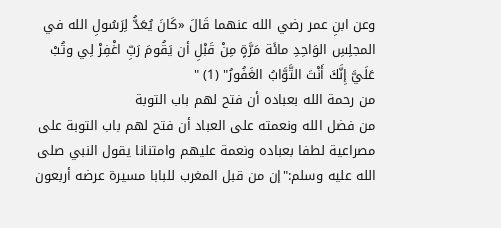وعن ابنِ عمر رضي الله عنهما قَالَ «كَانَ يُعَدُّ لِرَسُولِ الله في المجلِسِ الوَاحِدِ مائَة مَرَّةٍ مِنْ قَبْلِ أن يَقُومَ رَبِّ اغْفِرْ لِي وتُبْ عَلَيَّ إِنَّكَ أَنْتَ التَّوَّابُ الغَفُورُ" (1) "
من رحمة الله بعباده أن فتح لهم باب التوبة
من فضل الله ونعمته على العباد أن فتح لهم باب التوبة على مصراعية لطفا بعباده ونعمة عليهم وامتنانا يقول النبي صلى الله عليه وسلم:"إن من قبل المغرب للبابا مسيرة عرضه أربعون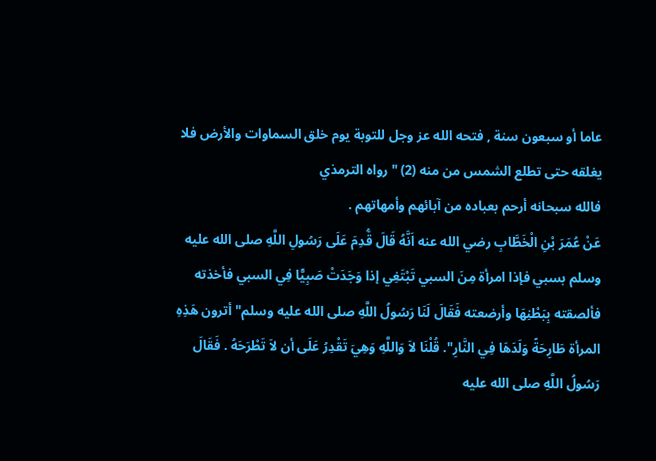عاما أو سبعون سنة , فتحه الله عز وجل للتوبة يوم خلق السماوات والأرض فلا يغلقه حتى تطلع الشمس من منه (2) "رواه الترمذي
فالله سبحانه أرحم بعباده من آبائهم وأمهاتهم .
عَنْ عُمَرَ بْنِ الْخَطَّابِ رضي الله عنه اَنَّهُ قَالَ قَُدِمَ عَلَى رَسُولِ اللَّهِ صلى الله عليه وسلم بسبي فإذا امرأة مِنَ السبي تَبْتَغِي إذا وَجَدَتْ صَبِيًّا فِي السبي فأخذته فألصقته بِبَطْنِهَا وأرضعته فَقَالَ لَنَا رَسُولُ اللَّهِ صلى الله عليه وسلم"أترون هَذِهِ المرأة طَارِحَةً وَلَدَهَا فِي النَّارِ". قُلْنَا لاَ وَاللَّهِ وَهِيَ تَقْدِرُ عَلَى أن لاَ تَطْرَحَهُ . فَقَالَ رَسُولُ اللَّهِ صلى الله عليه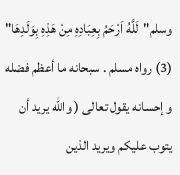وسلم"لَلَّهُ اَرْحَمُ بِعِبَادِهِ مِنْ هَذِهِ بِوَلَدِهَا" (3) رواه مسلم . سبحانه ما أعظم فضله و إحسانه يقول تعالى ( والله يريد أن يتوب عليكم ويريد الذين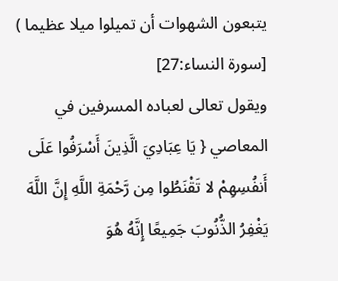يتبعون الشهوات أن تميلوا ميلا عظيما ) [سورة النساء:27]
ويقول تعالى لعباده المسرفين في المعاصي { يَا عِبَادِيَ الَّذِينَ أَسْرَفُوا عَلَى أَنفُسِهِمْ لا تَقْنَطُوا مِن رَّحْمَةِ اللَّهِ إِنَّ اللَّهَ يَغْفِرُ الذُّنُوبَ جَمِيعًا إِنَّهُ هُوَ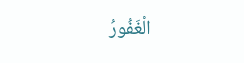الْغَفُورُ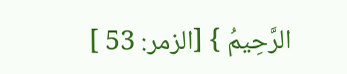الرَّحِيمُ } [الزمر: 53 ]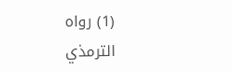(1) رواه الترمذي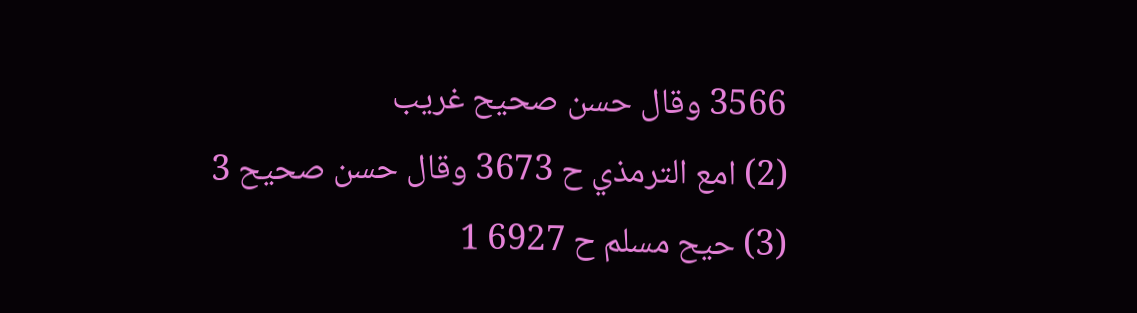3566 وقال حسن صحيح غريب
(2) امع الترمذي ح 3673 وقال حسن صحيح 3
(3) حيح مسلم ح 6927 1